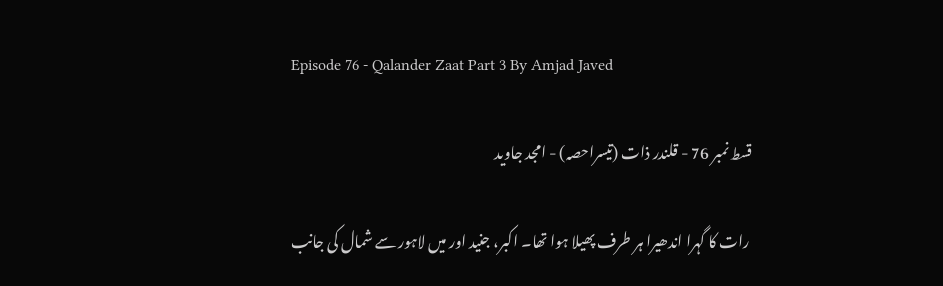Episode 76 - Qalander Zaat Part 3 By Amjad Javed

قسط نمبر 76 - قلندر ذات (تیسراحصہ) - امجد جاوید

 رات کا گہرا اندھیرا ہر طرف پھیلا ہوا تھا۔ اکبر، جنید اور میں لاہور سے شمال کی جانب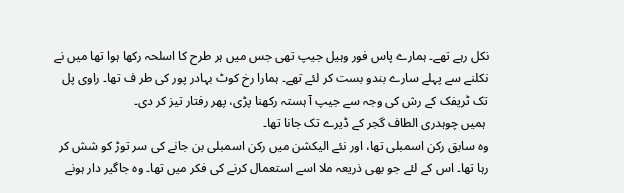نکل رہے تھے۔ ہمارے پاس فور وہیل جیپ تھی جس میں ہر طرح کا اسلحہ رکھا ہوا تھا میں نے نکلنے سے پہلے سارے بندو بست کر لئے تھے۔ ہمارا رخ کوٹ بہادر پور کی طر ف تھا۔ راوی پل تک ٹریفک کے رش کی وجہ سے جیپ آ ہستہ رکھنا پڑی، پھر رفتار تیز کر دی۔
 ہمیں چوہدری الطاف گجر کے ڈیرے تک جانا تھا۔
وہ سابق رکن اسمبلی تھا، اور نئے الیکشن میں رکن اسمبلی بن جانے کی سر توڑ کو شش کر رہا تھا۔ اس کے لئے جو بھی ذریعہ ملا اسے استعمال کرنے کی فکر میں تھا۔ وہ جاگیر دار ہونے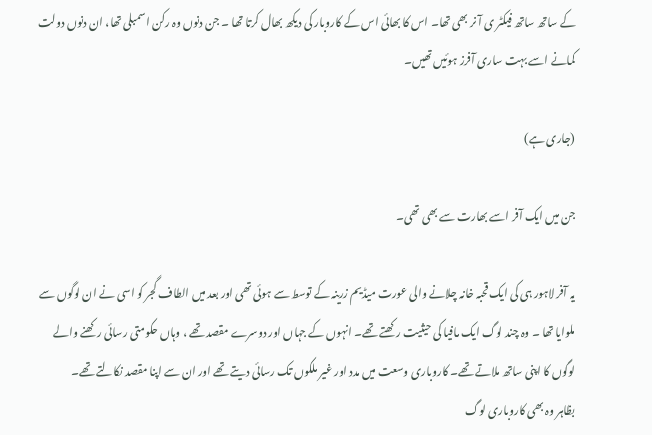کے ساتھ ساتھ فیکٹر ی آ نر بھی تھا۔ اس کا بھائی اس کے کاروبار کی دیکھ بھال کرتا تھا ۔ جن دنوں وہ رکن اسمبلی تھا، ان دنوں دولت کمانے اسے بہت ساری آفرز ہوئیں تھیں۔

(جاری ہے)

جن میں ایک آفر اسے بھارت سے بھی تھی۔

یہ آفر لاہور ہی کی ایک قحبہ خانہ چلانے والی عورت میڈیم زرینہ کے توسط سے ہوئی تھی اور بعد میں الطاف گجر کو اسی نے ان لوگوں سے ملوایا تھا ۔ وہ چند لوگ ایک مافیا کی حیثیت رکھتے تھے۔ انہوں کے جہاں اور دوسرے مقصد تھے ، وہاں حکومتی رسائی رکھنے والے لوگوں کا اپنی ساتھ ملاتے تھے۔ کاروباری وسعت میں مدد اور غیر ملکوں تک رسائی دیتے تھے اور ان سے اپنا مقصد نکالتے تھے۔
بظاہر وہ بھی کاروباری لوگ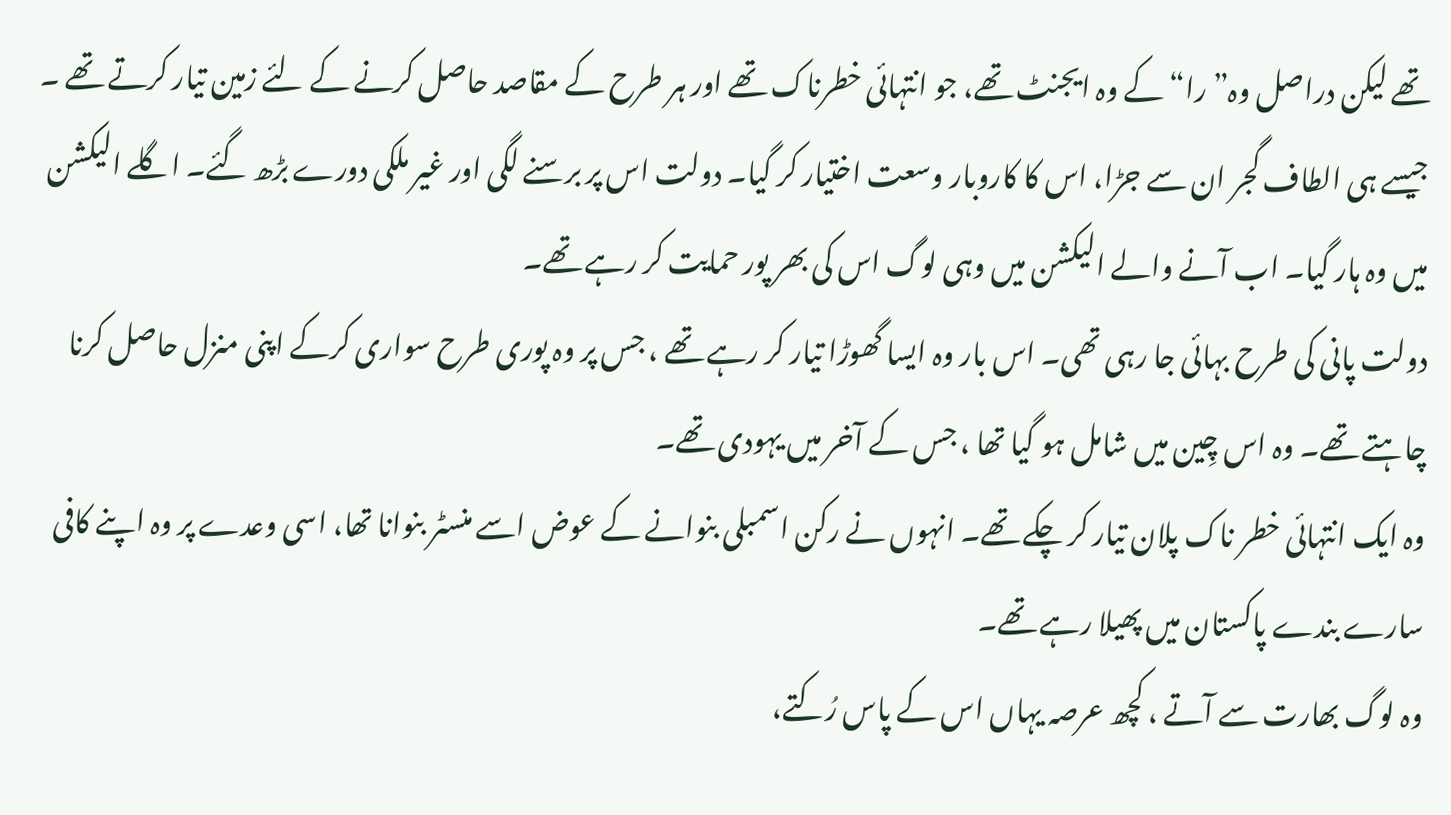تھے لیکن دراصل وہ” را“ کے وہ ایجنٹ تھے، جو انتہائی خطرناک تھے اور ہر طرح کے مقاصد حاصل کرنے کے لئے زمین تیار کرتے تھے ۔ جیسے ہی الطاف گجر ان سے جڑا، اس کا کاروبار وسعت اختیار کر گیا۔ دولت اس پر برسنے لگی اور غیر ملکی دورے بڑھ گئے۔ اگلے الیکشن میں وہ ہار گیا۔ اب آنے والے الیکشن میں وہی لوگ اس کی بھر پور حمایت کر رہے تھے۔
دولت پانی کی طرح بہائی جا رہی تھی۔ اس بار وہ ایسا گھوڑا تیار کر رہے تھے ، جس پر وہ پوری طرح سواری کرکے اپنی منزل حاصل کرنا چاہتے تھے۔ وہ اس چِین میں شامل ہو گیا تھا ، جس کے آخر میں یہودی تھے۔
وہ ایک انتہائی خطر ناک پلان تیار کر چکے تھے۔ انہوں نے رکن اسمبلی بنوانے کے عوض اسے منسٹر بنوانا تھا، اسی وعدے پر وہ اپنے کافی سارے بندے پاکستان میں پھیلا رہے تھے۔
وہ لوگ بھارت سے آتے ، کچھ عرصہ یہاں اس کے پاس رُکتے،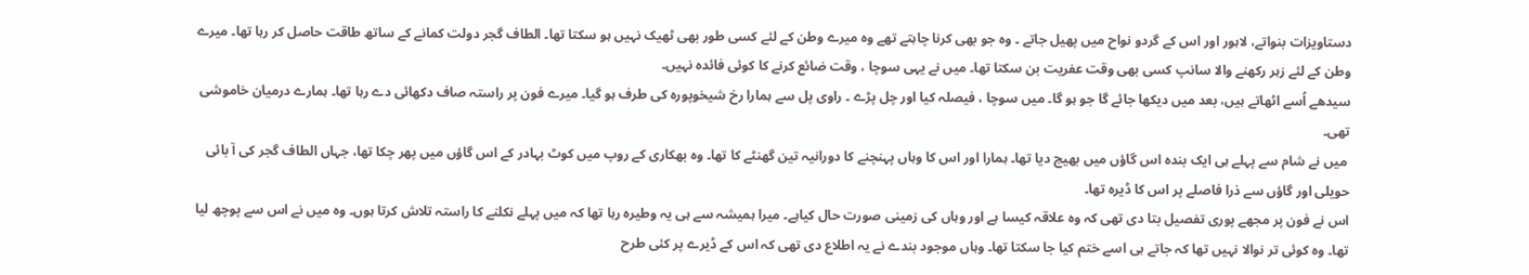دستاویزات بنواتے، لاہور اور اس کے گردو نواح میں پھیل جاتے ۔ وہ جو بھی کرنا چاہتے تھے وہ میرے وطن کے لئے کسی طور بھی ٹھیک نہیں ہو سکتا تھا۔ الطاف گجر دولت کمانے کے ساتھ طاقت حاصل کر رہا تھا۔ میرے وطن کے لئے زہر رکھنے والا سانپ کسی بھی وقت عفریت بن سکتا تھا۔ میں نے یہی سوچا ، وقت ضائع کرنے کا کوئی فائدہ نہیں۔
سیدھے اُسے اٹھاتے ہیں، بعد میں دیکھا جائے گا جو ہو گا۔ میں سوچا ، فیصلہ کیا اور چل پڑے ۔ راوی پل سے ہمارا رخ شیخوپورہ کی طرف ہو گیا۔ میرے فون پر راستہ صاف دکھائی دے رہا تھا۔ ہمارے درمیان خاموشی تھی۔
 میں نے شام سے پہلے ہی ایک بندہ اس گاؤں میں بھیج دیا تھا۔ ہمارا اور اس کا وہاں پہنچنے کا دورانیہ تین گھنٹے کا تھا۔ وہ بھکاری کے روپ میں کوٹ بہادر کے اس گاؤں میں پھر چکا تھا، جہاں الطاف گجر کی آ بائی حویلی اور گاؤں سے ذرا فاصلے پر اس کا ڈیرہ تھا۔
اس نے فون پر مجھے پوری تفصیل بتا دی تھی کہ وہ علاقہ کیسا ہے اور وہاں کی زمینی صورت حال کیاہے۔ میرا ہمیشہ سے ہی یہ وطیرہ رہا تھا کہ میں پہلے نکلنے کا راستہ تلاش کرتا ہوں۔ وہ میں نے اس سے پوچھ لیا تھا۔ وہ کوئی تر نوالا نہیں تھا کہ جاتے ہی اسے ختم کیا جا سکتا تھا۔ وہاں موجود بندے نے یہ اطلاع دی تھی کہ اس کے ڈیرے پر کئی طرح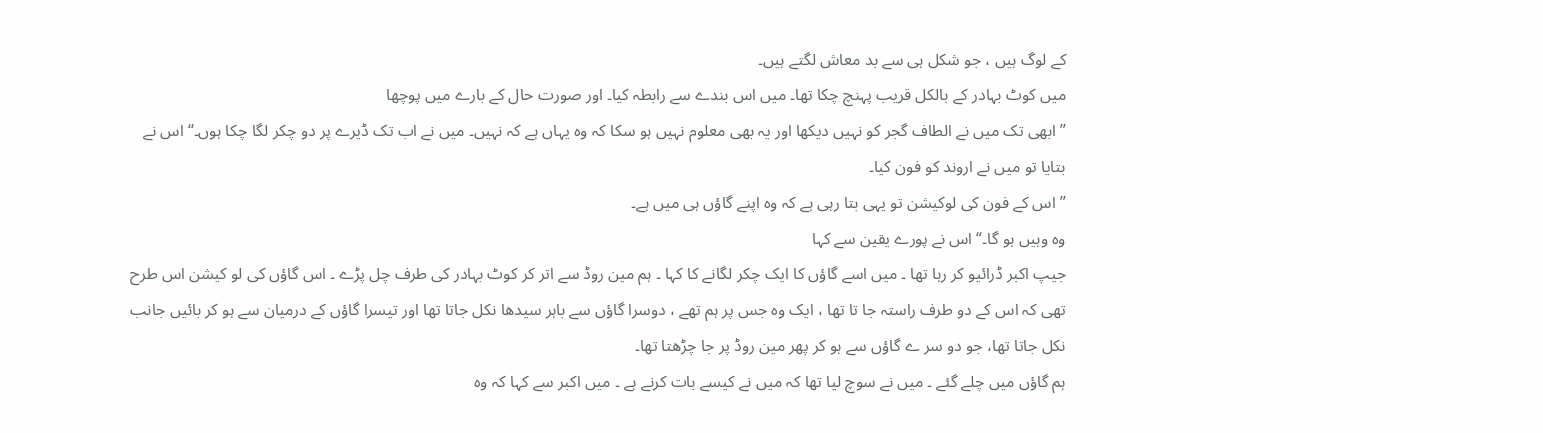کے لوگ ہیں ، جو شکل ہی سے بد معاش لگتے ہیں۔
میں کوٹ بہادر کے بالکل قریب پہنچ چکا تھا۔ میں اس بندے سے رابطہ کیا۔ اور صورت حال کے بارے میں پوچھا
” ابھی تک میں نے الطاف گجر کو نہیں دیکھا اور یہ بھی معلوم نہیں ہو سکا کہ وہ یہاں ہے کہ نہیں۔ میں نے اب تک ڈیرے پر دو چکر لگا چکا ہوں۔“ اس نے بتایا تو میں نے اروند کو فون کیا۔
” اس کے فون کی لوکیشن تو یہی بتا رہی ہے کہ وہ اپنے گاؤں ہی میں ہے۔
وہ وہیں ہو گا۔“ اس نے پورے یقین سے کہا
جیپ اکبر ڈرائیو کر رہا تھا ۔ میں اسے گاؤں کا ایک چکر لگانے کا کہا ۔ ہم مین روڈ سے اتر کر کوٹ بہادر کی طرف چل پڑے ۔ اس گاؤں کی لو کیشن اس طرح تھی کہ اس کے دو طرف راستہ جا تا تھا ، ایک وہ جس پر ہم تھے ، دوسرا گاؤں سے باہر سیدھا نکل جاتا تھا اور تیسرا گاؤں کے درمیان سے ہو کر بائیں جانب نکل جاتا تھا، جو دو سر ے گاؤں سے ہو کر پھر مین روڈ پر جا چڑھتا تھا۔
ہم گاؤں میں چلے گئے ۔ میں نے سوچ لیا تھا کہ میں نے کیسے بات کرنے ہے ۔ میں اکبر سے کہا کہ وہ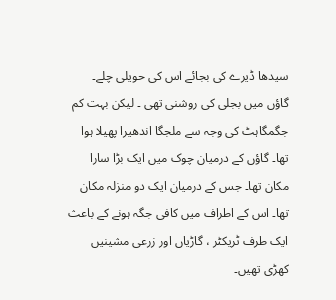سیدھا ڈیرے کی بجائے اس کی حویلی چلے۔
گاؤں میں بجلی کی روشنی تھی ۔ لیکن بہت کم جگمگاہٹ کی وجہ سے ملجگا اندھیرا پھیلا ہوا تھا۔ گاؤں کے درمیان چوک میں ایک بڑا سارا مکان تھا۔ جس کے درمیان ایک دو منزلہ مکان تھا۔ اس کے اطراف میں کافی جگہ ہونے کے باعث ایک طرف ٹریکٹر ، گاڑیاں اور زرعی مشینیں کھڑی تھیں۔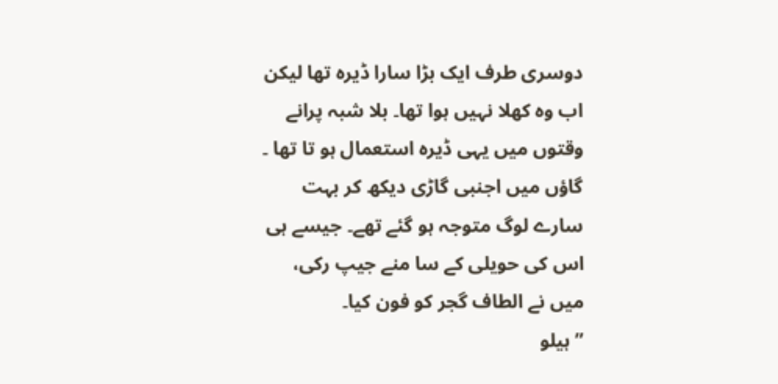دوسری طرف ایک بڑا سارا ڈیرہ تھا لیکن اب وہ کھلا نہیں ہوا تھا۔ بلا شبہ پرانے وقتوں میں یہی ڈیرہ استعمال ہو تا تھا ۔
گاؤں میں اجنبی گاڑی دیکھ کر بہت سارے لوگ متوجہ ہو گئے تھے۔ جیسے ہی اس کی حویلی کے سا منے جیپ رکی، میں نے الطاف گجر کو فون کیا۔
” ہیلو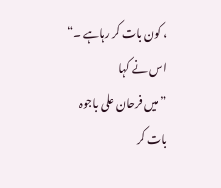، کون بات کر رہاہے ۔“ اس نے کہا
” میں فرحان علی باجوہ بات کر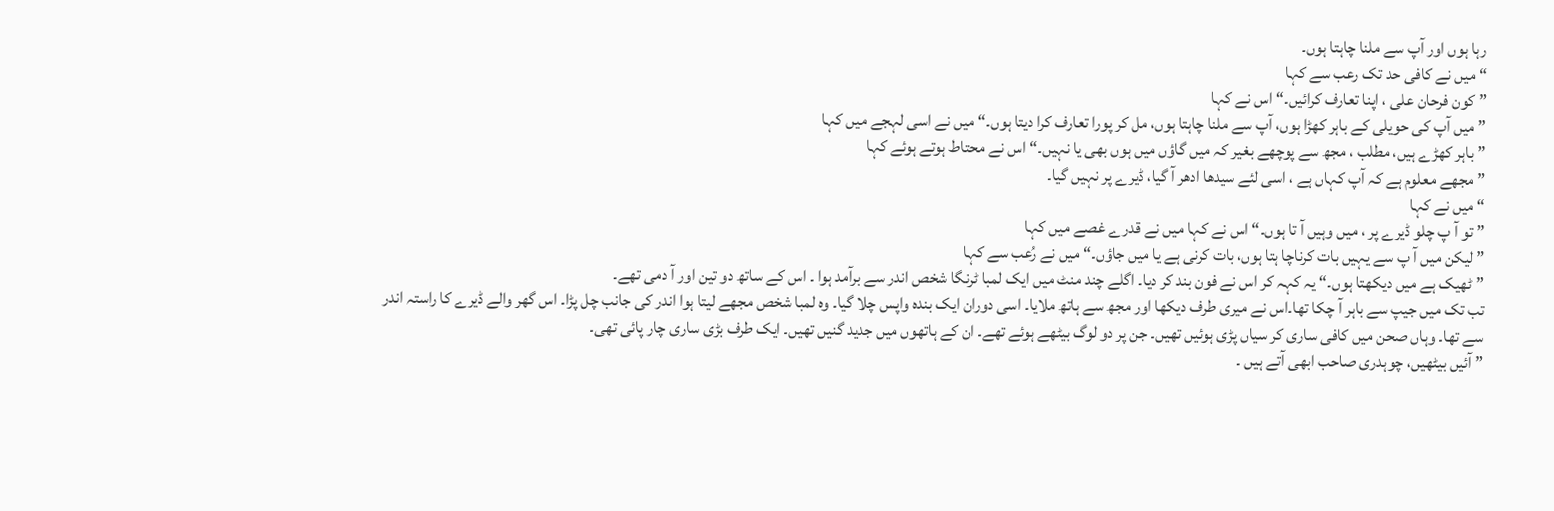رہا ہوں اور آپ سے ملنا چاہتا ہوں۔
“ میں نے کافی حد تک رعب سے کہا
” کون فرحان علی ، اپنا تعارف کرائیں۔“ اس نے کہا
” میں آپ کی حویلی کے باہر کھڑا ہوں، آپ سے ملنا چاہتا ہوں، مل کر پورا تعارف کرا دیتا ہوں۔“ میں نے اسی لہجے میں کہا
” باہر کھڑے ہیں، مطلب ، مجھ سے پوچھے بغیر کہ میں گاؤں میں ہوں بھی یا نہیں۔“ اس نے محتاط ہوتے ہوئے کہا
” مجھے معلوم ہے کہ آپ کہاں ہے ، اسی لئے سیدھا ادھر آ گیا، ڈیرے پر نہیں گیا۔
“ میں نے کہا
” تو آ پ چلو ڈیرے پر ، میں وہیں آ تا ہوں۔“ اس نے کہا میں نے قدرے غصے میں کہا
” لیکن میں آ پ سے یہیں بات کرناچا ہتا ہوں، بات کرنی ہے یا میں جاؤں۔“ میں نے رُعب سے کہا
” ٹھیک ہے میں دیکھتا ہوں۔“ یہ کہہ کر اس نے فون بند کر دیا۔ اگلے چند منٹ میں ایک لمبا ٹرنگا شخص اندر سے برآمد ہوا ۔ اس کے ساتھ دو تین اور آ دمی تھے۔
تب تک میں جیپ سے باہر آ چکا تھا۔اس نے میری طرف دیکھا اور مجھ سے ہاتھ ملایا۔ اسی دوران ایک بندہ واپس چلا گیا۔ وہ لمبا شخص مجھے لیتا ہوا اندر کی جانب چل پڑا۔ اس گھر والے ڈیرے کا راستہ اندر سے تھا۔ وہاں صحن میں کافی ساری کر سیاں پڑی ہوئیں تھیں۔ جن پر دو لوگ بیٹھے ہوئے تھے۔ ان کے ہاتھوں میں جدید گنیں تھیں۔ ایک طرف بڑی ساری چار پائی تھی۔
” آئیں بیٹھیں، چوہدری صاحب ابھی آتے ہیں ۔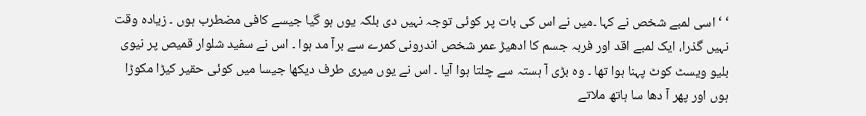‘ ‘ اسی لمبے شخص نے کہا ۔میں نے اس کی بات پر کوئی توجہ نہیں دی بلکہ یوں ہو گیا جیسے کافی مضطرب ہوں ۔ زیادہ وقت نہیں گذرا، ایک لمبے اقد اور فربہ جسم کا ادھیڑ عمر شخص اندرونی کمرے سے برآ مد ہوا ۔ اس نے سفید شلوار قمیص پر نیوی بلیو ویسٹ کوٹ پہنا ہوا تھا ۔ وہ بڑی آ ہستہ سے چلتا ہوا آیا ۔ اس نے یوں میری طرف دیکھا جیسا میں کوئی حقیر کیڑا مکوڑا ہوں اور پھر آ دھا سا ہاتھ ملاتے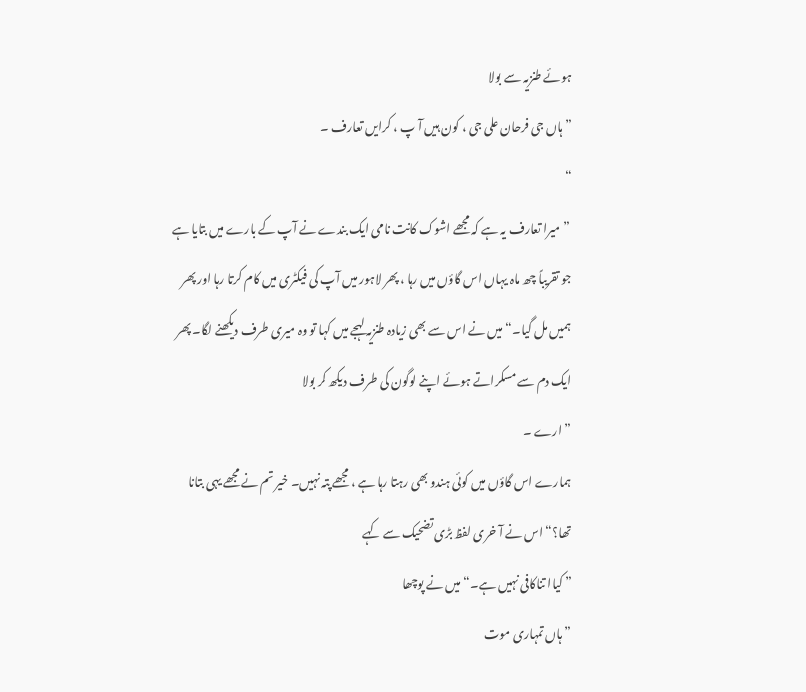ہوئے طنزیہ سے بولا
” ہاں جی فرحان علی جی ، کون ہیں آ پ ، کرایں تعارف ۔
“
 ” میرا تعارف یہ ہے کہ مجھے اشوک کانت نامی ایک بندے نے آپ کے بارے میں بتایا ہے جو تقریباً چھ ماہ یہاں اس گاؤں میں رہا ، پھر لاہور میں آپ کی فیکٹری میں کام کرتا رہا اور پھر ہمیں مل گیا۔“ میں نے اس سے بھی زیادہ طنزیہ لہجے میں کہا تو وہ میری طرف دیکھنے لگا۔ پھر ایک دم سے مسکراتے ہوئے اپنے لوگون کی طرف دیکھ کر بولا
” ارے ۔
ہمارے اس گاؤں میں کوئی ہندو بھی رہتا رہا ہے ، مجھے پتہ نہیں۔ خیر تم نے مجھے یہی بتانا تھا؟“ اس نے آ خری لفظ بڑی تضحیک سے کہے
” کیاا تناکافی نہیں ہے۔“ میں نے پوچھا
” ہاں تمہاری موت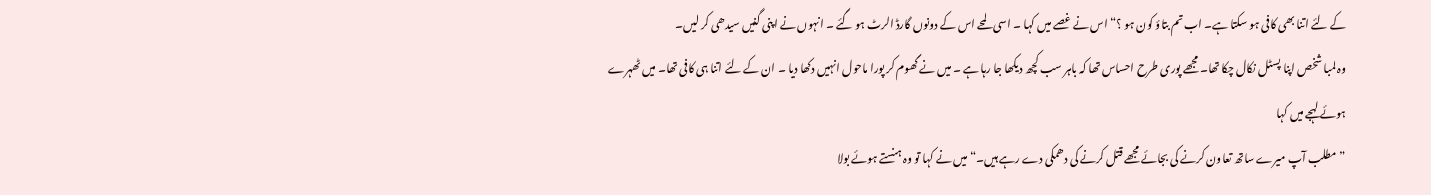کے لئے اتنا بھی کافی ہو سکتا ہے۔ اب تم بتاؤ کون ہو ؟“ اس نے غصے میں کہا ۔ اسی لمحے اس کے دونوں گارڈ الرٹ ہو گئے ۔ انہوں نے اپنی گنیں سیدھی کر لیں۔
وہ لمبا شخص اپنا پسٹل نکال چکا تھا۔ مجھے پوری طرح احساس تھا کہ باہر سب کچھ دیکھا جا رہا ہے ۔ میں نے گھوم کر پورا ماحول انہیں دکھا دیا ۔ ان کے لئے اتنا ہی کافی تھا۔ میں ٹھہرے ہوئے لہجے میں کہا
” مطلب آپ میرے ساتھ تعاون کرنے کی بجائے مجھے قتل کرنے کی دھمکی دے رہے ہیں۔“ میں نے کہا تو وہ ہنستے ہوئے بولا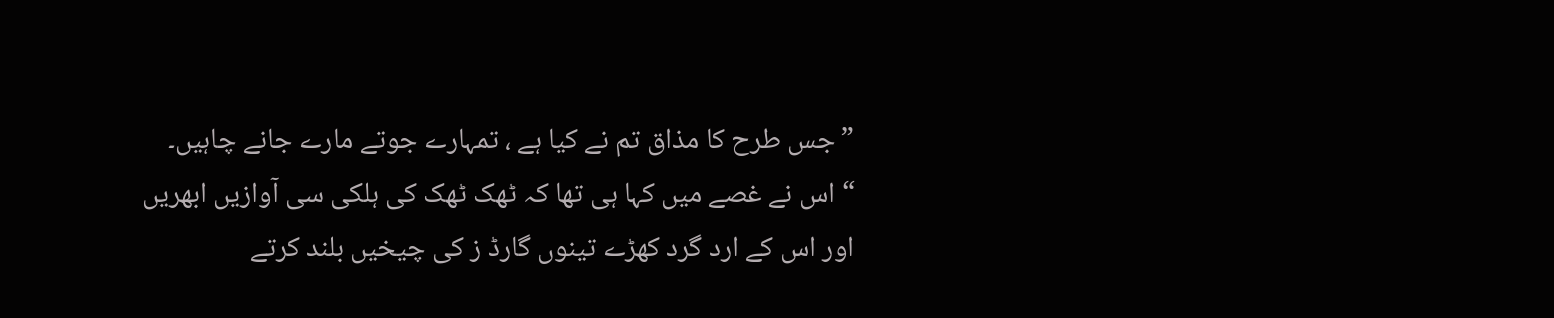” جس طرح کا مذاق تم نے کیا ہے ، تمہارے جوتے مارے جانے چاہیں۔
“ اس نے غصے میں کہا ہی تھا کہ ٹھک ٹھک کی ہلکی سی آوازیں ابھریں اور اس کے ارد گرد کھڑے تینوں گارڈ ز کی چیخیں بلند کرتے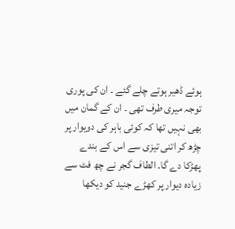ہوئے ڈھیر ہوتے چلے گئے ۔ ان کی پوری توجہ میری طرف تھی ۔ ان کے گمان میں بھی نہیں تھا کہ کوئی باہر کی دویوار پر چڑھ کر اتنی تیزی سے اس کے بندے پھڑکا دے گا۔ الطاف گجر نے چھ فٹ سے زیادہ دیوار پر کھڑے جنید کو دیکھا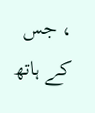، جس کے ہاتھ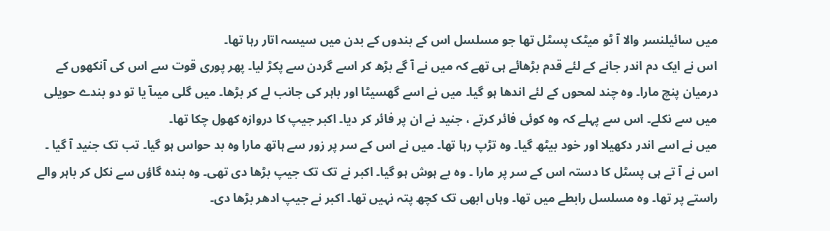میں سائیلنسر والا آ ٹو میٹک پسٹل تھا جو مسلسل اس کے بندوں کے بدن میں سیسہ اتار رہا تھا۔
اس نے ایک دم اندر جانے کے لئے قدم بڑھائے ہی تھے کہ میں نے آ گے بڑھ کر اسے گردن سے پکڑ لیا۔ پھر پوری قوت سے اس کی آنکھوں کے درمیان پنچ مارا۔ وہ چند لمحوں کے لئے اندھا ہو گیا۔ میں نے اسے گھسیٹا اور باہر کی جانب لے کر بڑھا۔ میں گلی میںآ یا تو دو بندے حویلی میں سے نکلے۔ اس سے پہلے کہ وہ کوئی فائر کرتے ، جنید نے ان پر فائر کر دیا۔ اکبر جیپ کا دروازہ کھول چکا تھا۔
میں نے اسے اندر دکھیلا اور خود بیٹھ گیا۔ وہ تڑپ رہا تھا۔ میں نے اس کے سر پر زور سے ہاتھ مارا وہ بد حواس ہو گیا۔ تب تک جنید آ گیا ۔ اس نے آ تے ہی پسٹل کا دستہ اس کے سر پر مارا ۔ وہ بے ہوش ہو گیا۔ اکبر نے تک تک جیپ بڑھا دی تھی۔ وہ بندہ گاؤں سے نکل کر باہر والے راستے پر تھا۔ وہ مسلسل رابطے میں تھا۔ وہاں ابھی تک کچھ پتہ نہیں تھا۔ اکبر نے جیپ ادھر بڑھا دی۔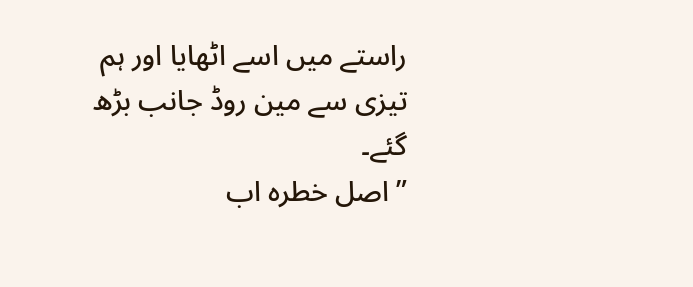راستے میں اسے اٹھایا اور ہم تیزی سے مین روڈ جانب بڑھ گئے۔
” اصل خطرہ اب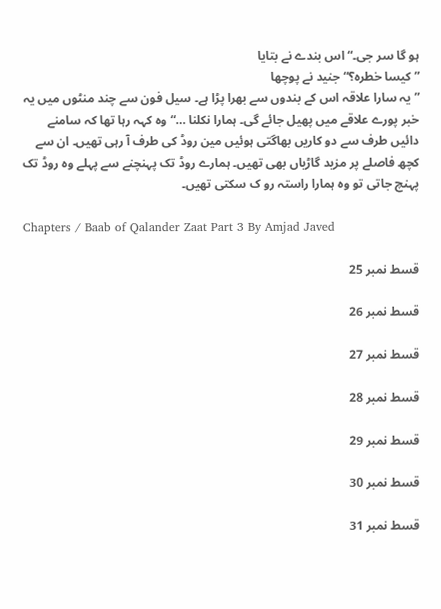ہو گا سر جی۔“ اس بندے نے بتایا
” کیسا خطرہ؟“ جنید نے پوچھا
” یہ سارا علاقہ اس کے بندوں سے بھرا پڑا ہے۔ سیل فون سے چند منٹوں میں یہ خبر پورے علاقے میں پھیل جائے گی۔ ہمارا نکلنا …“ وہ کہہ رہا تھا کہ سامنے دائیں طرف سے دو کاریں بھاگتی ہوئیں مین روڈ کی طرف آ رہی تھیں۔ ان سے کچھ فاصلے پر مزید گاڑیاں بھی تھیں۔ ہمارے روڈ تک پہنچنے سے پہلے وہ روڈ تک پہنچ جاتی تو وہ ہمارا راستہ رو ک سکتی تھیں۔

Chapters / Baab of Qalander Zaat Part 3 By Amjad Javed

قسط نمبر 25

قسط نمبر 26

قسط نمبر 27

قسط نمبر 28

قسط نمبر 29

قسط نمبر 30

قسط نمبر 31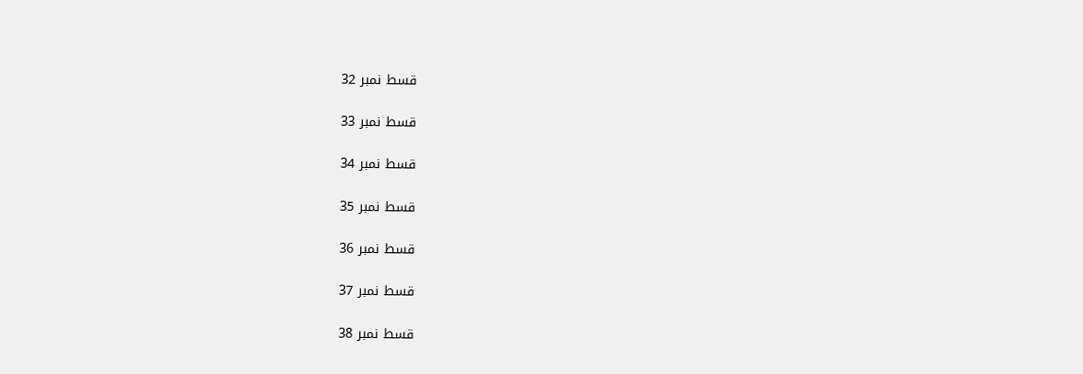قسط نمبر 32

قسط نمبر 33

قسط نمبر 34

قسط نمبر 35

قسط نمبر 36

قسط نمبر 37

قسط نمبر 38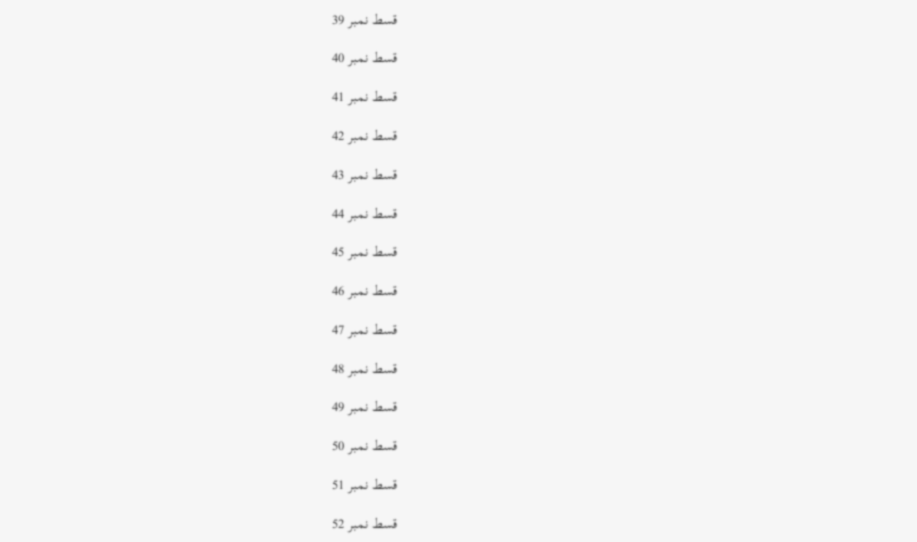قسط نمبر 39

قسط نمبر 40

قسط نمبر 41

قسط نمبر 42

قسط نمبر 43

قسط نمبر 44

قسط نمبر 45

قسط نمبر 46

قسط نمبر 47

قسط نمبر 48

قسط نمبر 49

قسط نمبر 50

قسط نمبر 51

قسط نمبر 52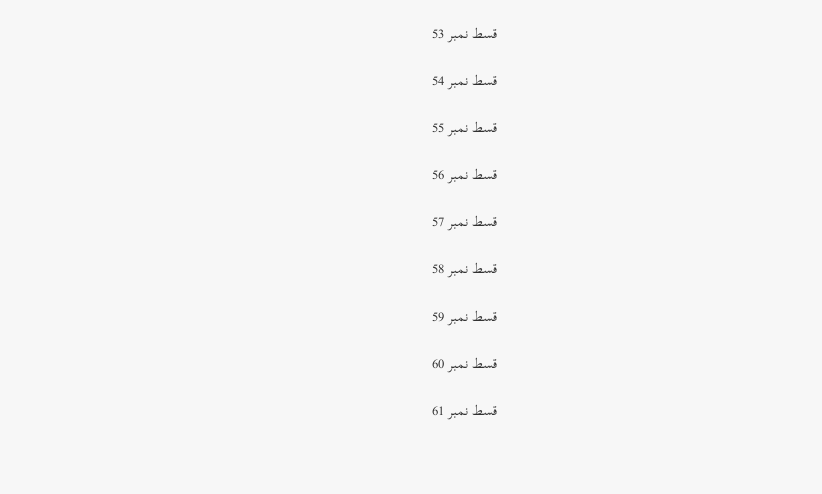قسط نمبر 53

قسط نمبر 54

قسط نمبر 55

قسط نمبر 56

قسط نمبر 57

قسط نمبر 58

قسط نمبر 59

قسط نمبر 60

قسط نمبر 61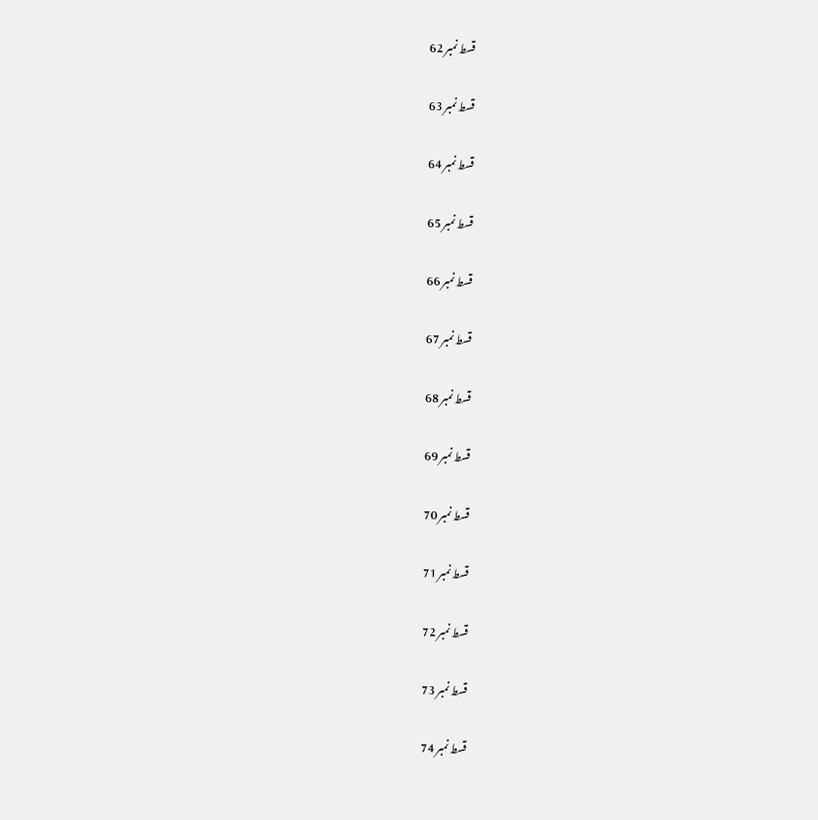قسط نمبر 62

قسط نمبر 63

قسط نمبر 64

قسط نمبر 65

قسط نمبر 66

قسط نمبر 67

قسط نمبر 68

قسط نمبر 69

قسط نمبر 70

قسط نمبر 71

قسط نمبر 72

قسط نمبر 73

قسط نمبر 74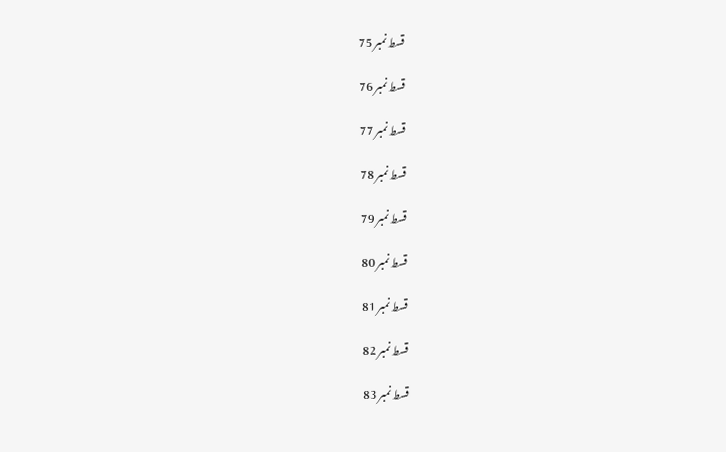قسط نمبر 75

قسط نمبر 76

قسط نمبر 77

قسط نمبر 78

قسط نمبر 79

قسط نمبر 80

قسط نمبر 81

قسط نمبر 82

قسط نمبر 83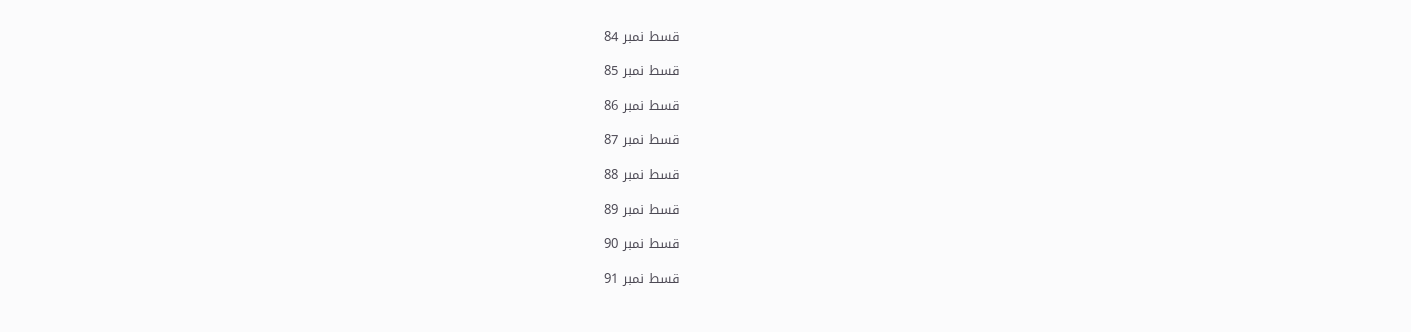قسط نمبر 84

قسط نمبر 85

قسط نمبر 86

قسط نمبر 87

قسط نمبر 88

قسط نمبر 89

قسط نمبر 90

قسط نمبر 91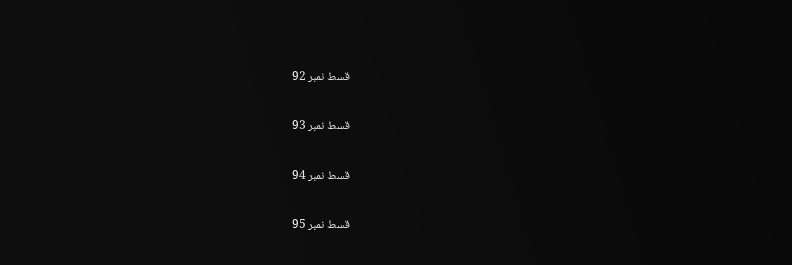قسط نمبر 92

قسط نمبر 93

قسط نمبر 94

قسط نمبر 95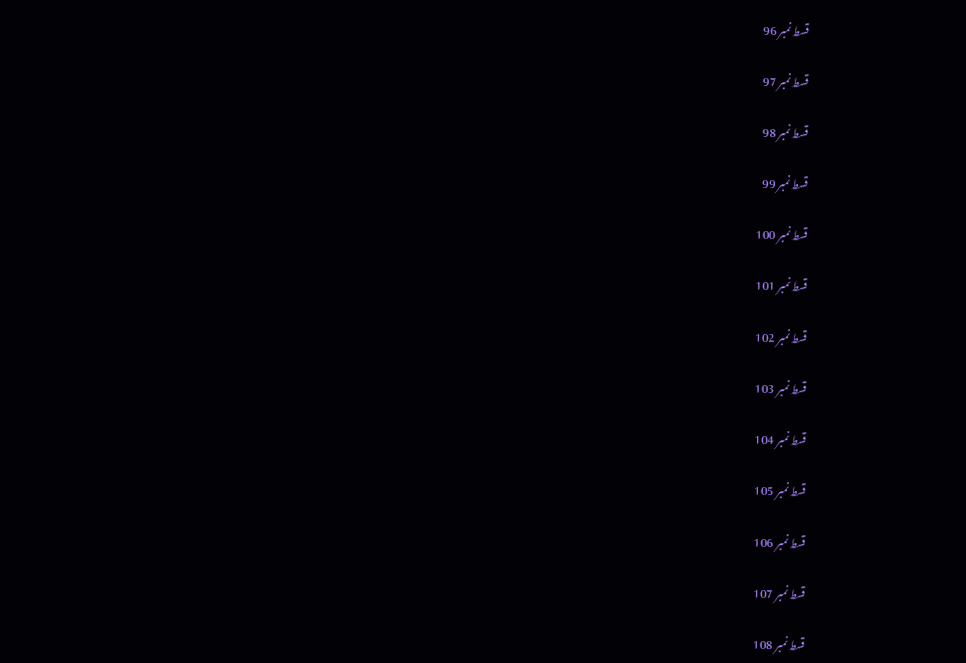قسط نمبر 96

قسط نمبر 97

قسط نمبر 98

قسط نمبر 99

قسط نمبر 100

قسط نمبر 101

قسط نمبر 102

قسط نمبر 103

قسط نمبر 104

قسط نمبر 105

قسط نمبر 106

قسط نمبر 107

قسط نمبر 108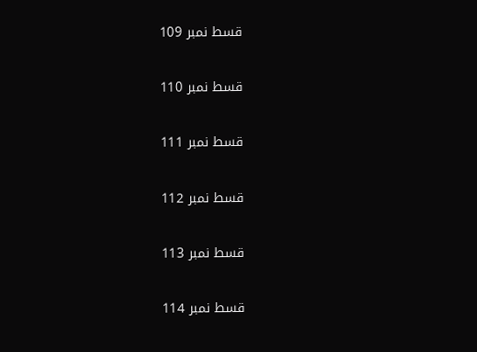قسط نمبر 109

قسط نمبر 110

قسط نمبر 111

قسط نمبر 112

قسط نمبر 113

قسط نمبر 114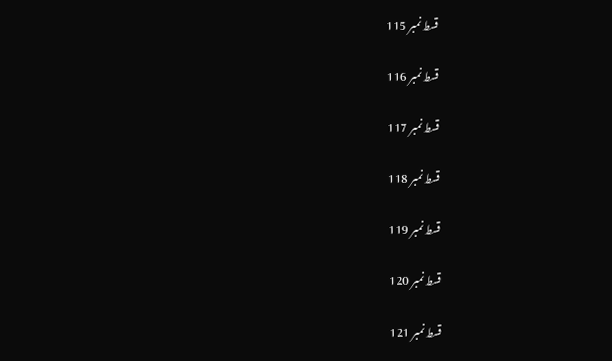قسط نمبر 115

قسط نمبر 116

قسط نمبر 117

قسط نمبر 118

قسط نمبر 119

قسط نمبر 120

قسط نمبر 121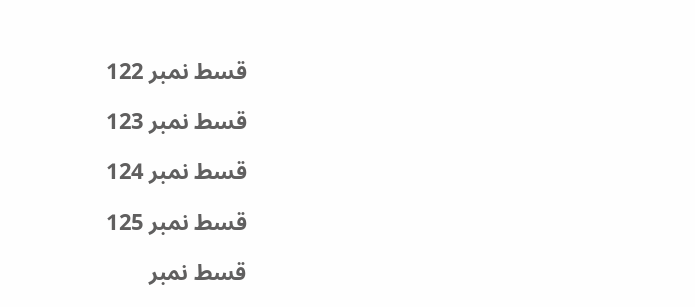قسط نمبر 122

قسط نمبر 123

قسط نمبر 124

قسط نمبر 125

قسط نمبر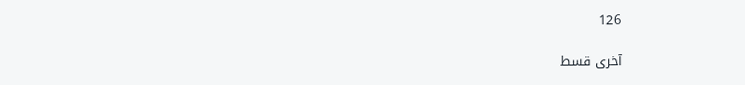126

آخری قسط